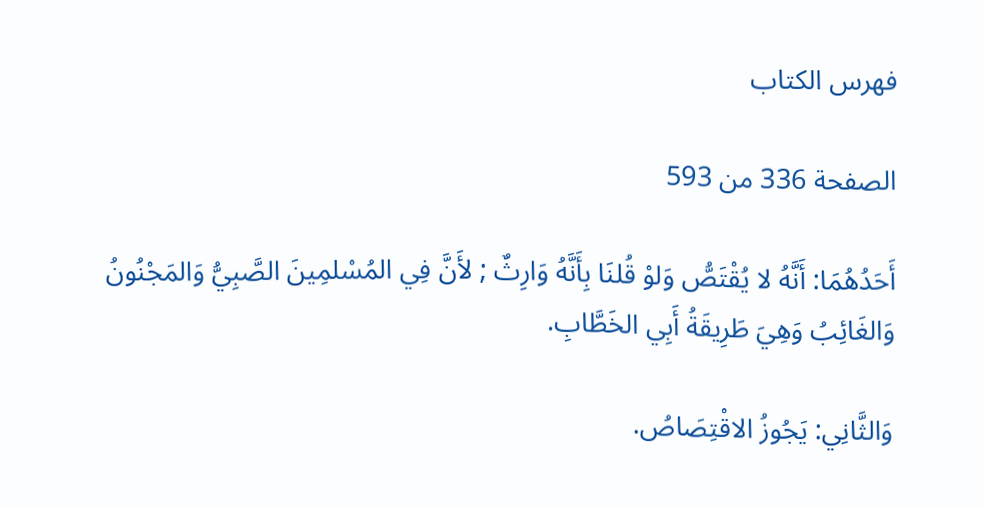فهرس الكتاب

الصفحة 336 من 593

أَحَدُهُمَا: أَنَّهُ لا يُقْتَصُّ وَلوْ قُلنَا بِأَنَّهُ وَارِثٌ ; لأَنَّ فِي المُسْلمِينَ الصَّبِيُّ وَالمَجْنُونُ وَالغَائِبُ وَهِيَ طَرِيقَةُ أَبِي الخَطَّابِ.

وَالثَّانِي: يَجُوزُ الاقْتِصَاصُ.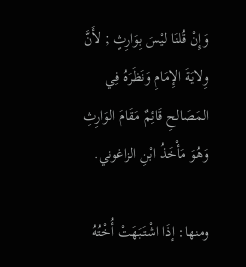وَإِنْ قُلنَا ليْسَ بِوَارِثٍ ; لأَنَّ وِلايَةَ الإِمَامِ وَنَظَرَهُ فِي المَصَالحِ قَائِمٌ مَقَامَ الوَارِثِ وَهُوَ مَأْخَذُ ابْنِ الزاغوني.

ومنها: إذَا اشْتَبَهَتْ أُخْتُهُ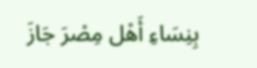بِنِسَاءِ أَهْل مِصْرَ جَازَ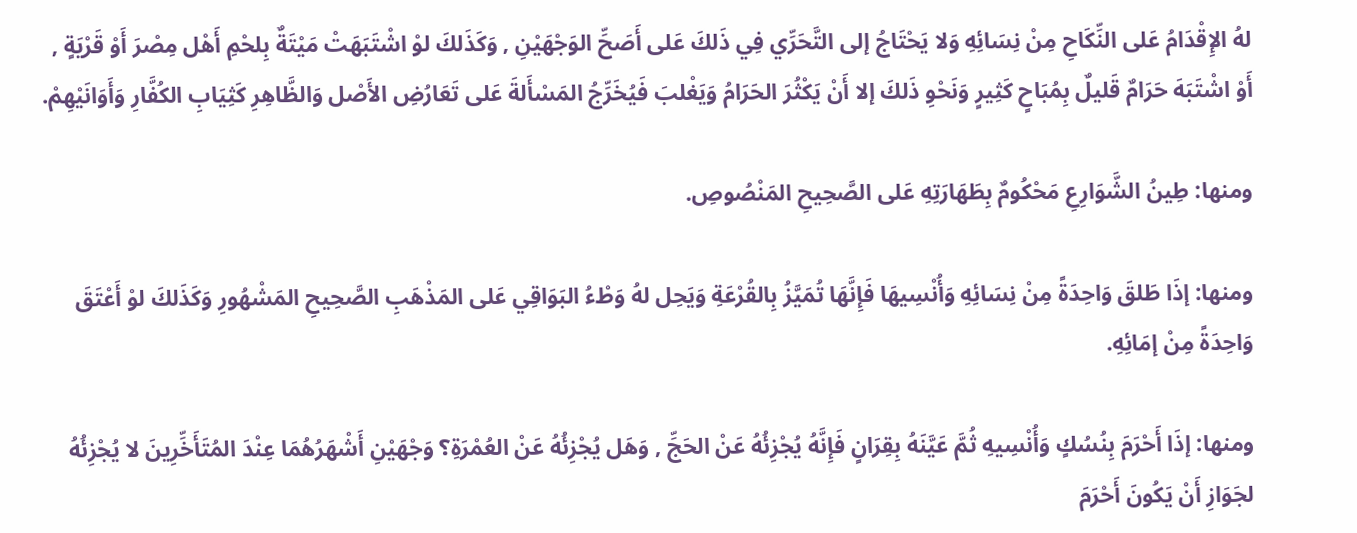لهُ الإِقْدَامُ عَلى النِّكَاحِ مِنْ نِسَائِهِ وَلا يَحْتَاجُ إلى التَّحَرِّي فِي ذَلكَ عَلى أَصَحِّ الوَجْهَيْنِ , وَكَذَلكَ لوْ اشْتَبَهَتْ مَيْتَةٌ بِلحْمِ أَهْل مِصْرَ أَوْ قَرْيَةٍ , أَوْ اشْتَبَهَ حَرَامٌ قَليلٌ بِمُبَاحٍ كَثِيرٍ وَنَحْوِ ذَلكَ إلا أَنْ يَكْثُرَ الحَرَامُ وَيَغْلبَ فَيُخَرِّجُ المَسْأَلةَ عَلى تَعَارُضِ الأَصْل وَالظَّاهِرِ كَثِيَابِ الكُفَّارِ وَأَوَانَيْهِمْ.

ومنها: طِينُ الشَّوَارِعِ مَحْكُومٌ بِطَهَارَتِهِ عَلى الصَّحِيحِ المَنْصُوصِ.

ومنها: إذَا طَلقَ وَاحِدَةً مِنْ نِسَائِهِ وَأُنْسِيهَا فَإِنَّهَا تُمَيَّزُ بِالقُرْعَةِ وَيَحِل لهُ وَطْءُ البَوَاقِي عَلى المَذْهَبِ الصَّحِيحِ المَشْهُورِ وَكَذَلكَ لوْ أَعْتَقَ وَاحِدَةً مِنْ إمَائِهِ.

ومنها: إذَا أَحْرَمَ بِنُسُكٍ وَأُنْسِيهِ ثُمَّ عَيَّنَهُ بِقِرَانٍ فَإِنَّهُ يُجْزِئُهُ عَنْ الحَجِّ , وَهَل يُجْزِئُهُ عَنْ العُمْرَةِ؟ وَجْهَيْنِ أَشْهَرُهُمَا عِنْدَ المُتَأَخِّرِينَ لا يُجْزِئُهُ لجَوَازِ أَنْ يَكُونَ أَحْرَمَ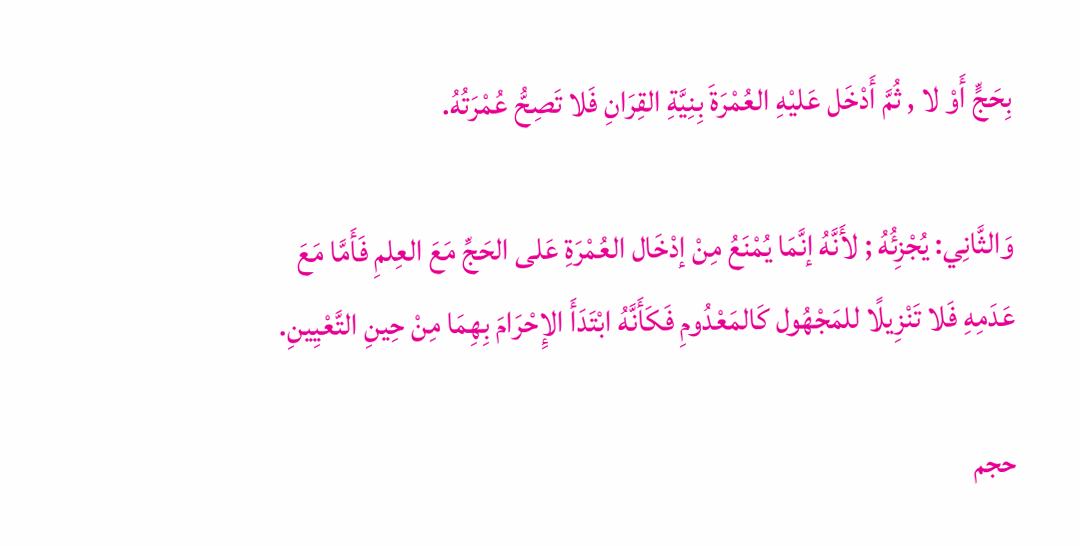بِحَجٍّ أَوْ لا , ثُمَّ أَدْخَل عَليْهِ العُمْرَةَ بِنِيَّةِ القِرَانِ فَلا تَصِحُّ عُمْرَتُهُ.

وَالثَّانِي: يُجْزِئُهُ ; لأَنَّهُ إنَّمَا يُمْنَعُ مِنْ إدْخَال العُمْرَةِ عَلى الحَجِّ مَعَ العِلمِ فَأَمَّا مَعَ عَدَمِهِ فَلا تَنْزِيلًا للمَجْهُول كَالمَعْدُومِ فَكَأَنَّهُ ابْتَدَأَ الإِحْرَامَ بِهِمَا مِنْ حِينِ التَّعْيِينِ.

حجم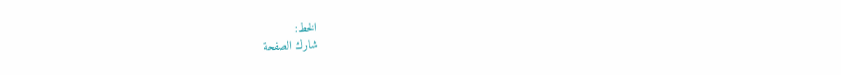الخط:
شارك الصفحة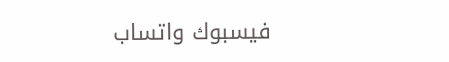فيسبوك واتساب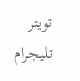تويتر تليجرام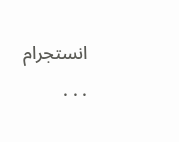انستجرام
. . .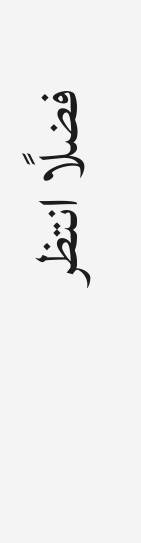فضلًا انتظر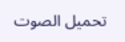تحميل الصوت